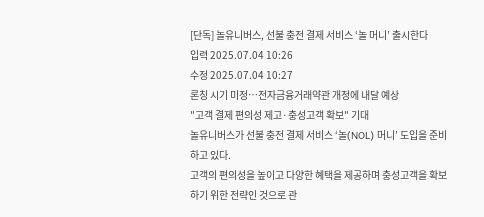[단독] 놀유니버스, 선불 충전 결제 서비스 ‘놀 머니’ 출시한다
입력 2025.07.04 10:26
수정 2025.07.04 10:27
론칭 시기 미정…전자금융거래약관 개정에 내달 예상
"고객 결제 편의성 제고·충성고객 확보" 기대
놀유니버스가 선불 충전 결제 서비스 ‘놀(NOL) 머니’ 도입을 준비하고 있다.
고객의 편의성을 높이고 다양한 혜택을 제공하며 충성고객을 확보하기 위한 전략인 것으로 관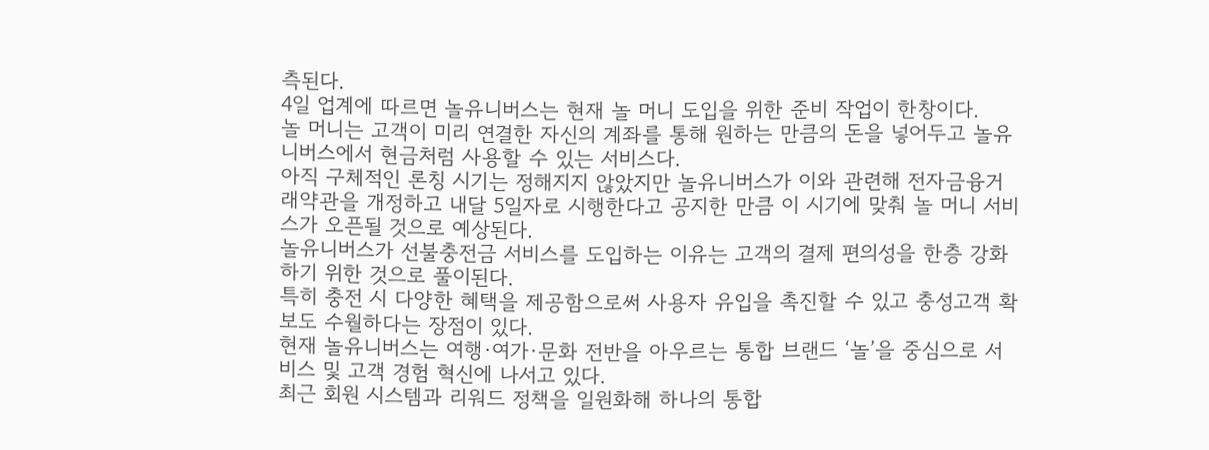측된다.
4일 업계에 따르면 놀유니버스는 현재 놀 머니 도입을 위한 준비 작업이 한창이다.
놀 머니는 고객이 미리 연결한 자신의 계좌를 통해 원하는 만큼의 돈을 넣어두고 놀유니버스에서 현금처럼 사용할 수 있는 서비스다.
아직 구체적인 론칭 시기는 정해지지 않았지만 놀유니버스가 이와 관련해 전자금융거래약관을 개정하고 내달 5일자로 시행한다고 공지한 만큼 이 시기에 맞춰 놀 머니 서비스가 오픈될 것으로 예상된다.
놀유니버스가 선불충전금 서비스를 도입하는 이유는 고객의 결제 편의성을 한층 강화하기 위한 것으로 풀이된다.
특히 충전 시 다양한 혜택을 제공함으로써 사용자 유입을 촉진할 수 있고 충성고객 확보도 수월하다는 장점이 있다.
현재 놀유니버스는 여행·여가·문화 전반을 아우르는 통합 브랜드 ‘놀’을 중심으로 서비스 및 고객 경험 혁신에 나서고 있다.
최근 회원 시스템과 리워드 정책을 일원화해 하나의 통합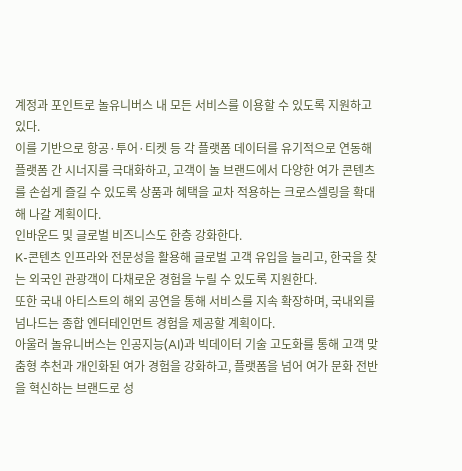계정과 포인트로 놀유니버스 내 모든 서비스를 이용할 수 있도록 지원하고 있다.
이를 기반으로 항공·투어·티켓 등 각 플랫폼 데이터를 유기적으로 연동해 플랫폼 간 시너지를 극대화하고, 고객이 놀 브랜드에서 다양한 여가 콘텐츠를 손쉽게 즐길 수 있도록 상품과 혜택을 교차 적용하는 크로스셀링을 확대해 나갈 계획이다.
인바운드 및 글로벌 비즈니스도 한층 강화한다.
K-콘텐츠 인프라와 전문성을 활용해 글로벌 고객 유입을 늘리고, 한국을 찾는 외국인 관광객이 다채로운 경험을 누릴 수 있도록 지원한다.
또한 국내 아티스트의 해외 공연을 통해 서비스를 지속 확장하며, 국내외를 넘나드는 종합 엔터테인먼트 경험을 제공할 계획이다.
아울러 놀유니버스는 인공지능(AI)과 빅데이터 기술 고도화를 통해 고객 맞춤형 추천과 개인화된 여가 경험을 강화하고, 플랫폼을 넘어 여가 문화 전반을 혁신하는 브랜드로 성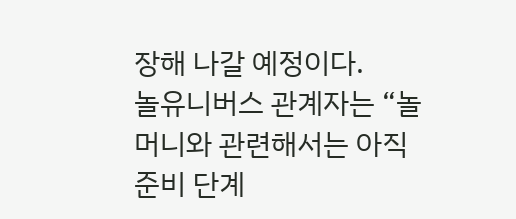장해 나갈 예정이다.
놀유니버스 관계자는 “놀 머니와 관련해서는 아직 준비 단계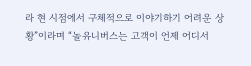라 현 시점에서 구체적으로 이야기하기 어려운 상황”이라며 “놀유니버스는 고객이 언제 어디서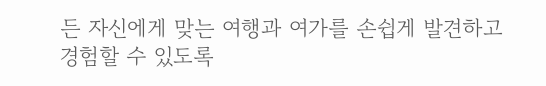든 자신에게 맞는 여행과 여가를 손쉽게 발견하고 경험할 수 있도록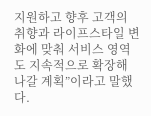지원하고 향후 고객의 취향과 라이프스타일 변화에 맞춰 서비스 영역도 지속적으로 확장해 나갈 계획”이라고 말했다.